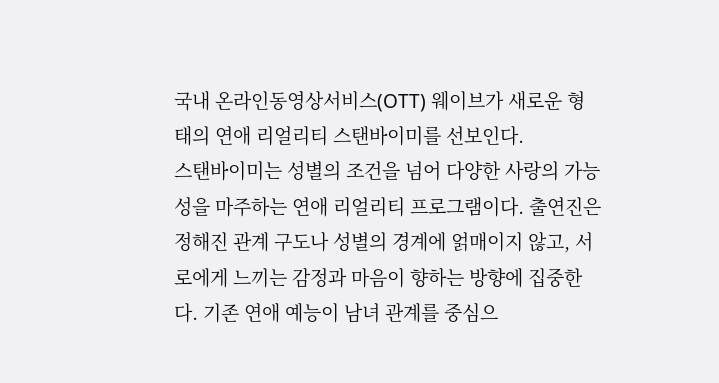국내 온라인동영상서비스(OTT) 웨이브가 새로운 형태의 연애 리얼리티 스탠바이미를 선보인다.
스탠바이미는 성별의 조건을 넘어 다양한 사랑의 가능성을 마주하는 연애 리얼리티 프로그램이다. 출연진은 정해진 관계 구도나 성별의 경계에 얽매이지 않고, 서로에게 느끼는 감정과 마음이 향하는 방향에 집중한다. 기존 연애 예능이 남녀 관계를 중심으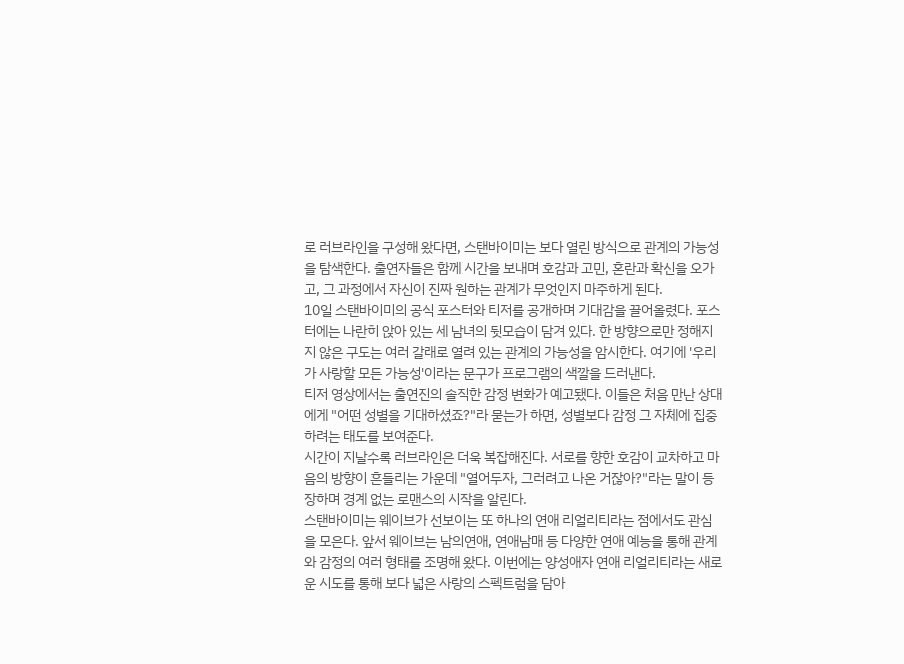로 러브라인을 구성해 왔다면, 스탠바이미는 보다 열린 방식으로 관계의 가능성을 탐색한다. 출연자들은 함께 시간을 보내며 호감과 고민, 혼란과 확신을 오가고, 그 과정에서 자신이 진짜 원하는 관계가 무엇인지 마주하게 된다.
10일 스탠바이미의 공식 포스터와 티저를 공개하며 기대감을 끌어올렸다. 포스터에는 나란히 앉아 있는 세 남녀의 뒷모습이 담겨 있다. 한 방향으로만 정해지지 않은 구도는 여러 갈래로 열려 있는 관계의 가능성을 암시한다. 여기에 '우리가 사랑할 모든 가능성'이라는 문구가 프로그램의 색깔을 드러낸다.
티저 영상에서는 출연진의 솔직한 감정 변화가 예고됐다. 이들은 처음 만난 상대에게 "어떤 성별을 기대하셨죠?"라 묻는가 하면, 성별보다 감정 그 자체에 집중하려는 태도를 보여준다.
시간이 지날수록 러브라인은 더욱 복잡해진다. 서로를 향한 호감이 교차하고 마음의 방향이 흔들리는 가운데 "열어두자, 그러려고 나온 거잖아?"라는 말이 등장하며 경계 없는 로맨스의 시작을 알린다.
스탠바이미는 웨이브가 선보이는 또 하나의 연애 리얼리티라는 점에서도 관심을 모은다. 앞서 웨이브는 남의연애, 연애남매 등 다양한 연애 예능을 통해 관계와 감정의 여러 형태를 조명해 왔다. 이번에는 양성애자 연애 리얼리티라는 새로운 시도를 통해 보다 넓은 사랑의 스펙트럼을 담아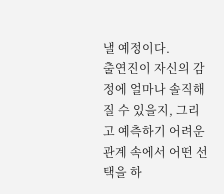낼 예정이다.
출연진이 자신의 감정에 얼마나 솔직해질 수 있을지, 그리고 예측하기 어려운 관계 속에서 어떤 선택을 하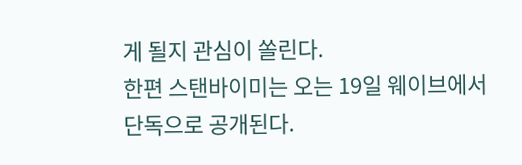게 될지 관심이 쏠린다.
한편 스탠바이미는 오는 19일 웨이브에서 단독으로 공개된다.